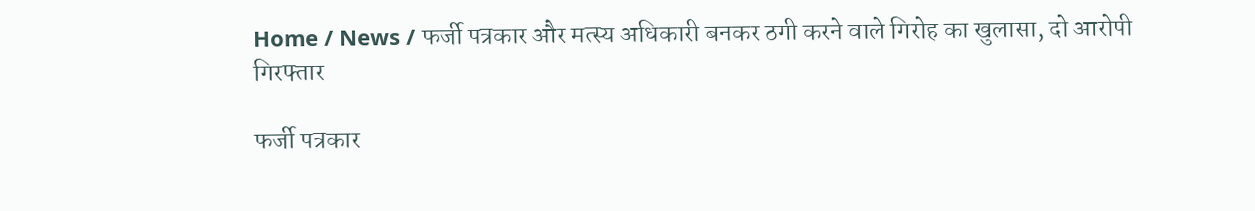Home / News / फर्जी पत्रकार और मत्स्य अधिकारी बनकर ठगी करने वाले गिरोह का खुलासा, दो आरोपी गिरफ्तार

फर्जी पत्रकार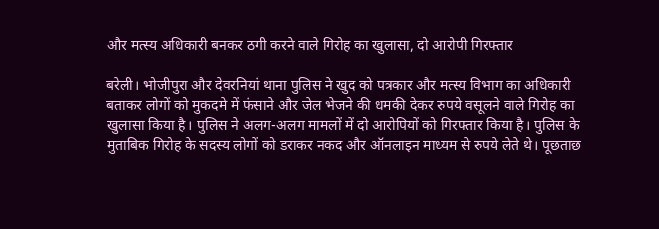और मत्स्य अधिकारी बनकर ठगी करने वाले गिरोह का खुलासा, दो आरोपी गिरफ्तार

बरेली। भोजीपुरा और देवरनियां थाना पुलिस ने खुद को पत्रकार और मत्स्य विभाग का अधिकारी बताकर लोगों को मुकदमे में फंसाने और जेल भेजने की धमकी देकर रुपये वसूलने वाले गिरोह का खुलासा किया है। पुलिस ने अलग-अलग मामलों में दो आरोपियों को गिरफ्तार किया है। पुलिस के मुताबिक गिरोह के सदस्य लोगों को डराकर नकद और ऑनलाइन माध्यम से रुपये लेते थे। पूछताछ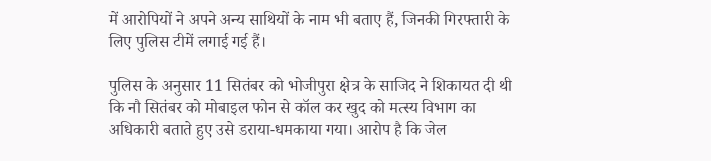में आरोपियों ने अपने अन्य साथियों के नाम भी बताए हैं, जिनकी गिरफ्तारी के लिए पुलिस टीमें लगाई गई हैं।

पुलिस के अनुसार 11 सितंबर को भोजीपुरा क्षेत्र के साजिद ने शिकायत दी थी कि नौ सितंबर को मोबाइल फोन से कॉल कर खुद को मत्स्य विभाग का अधिकारी बताते हुए उसे डराया-धमकाया गया। आरोप है कि जेल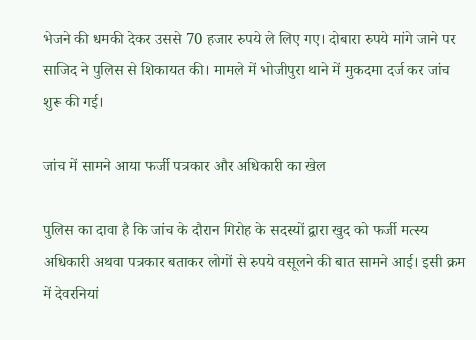भेजने की धमकी देकर उससे 70 हजार रुपये ले लिए गए। दोबारा रुपये मांगे जाने पर साजिद ने पुलिस से शिकायत की। मामले में भोजीपुरा थाने में मुकदमा दर्ज कर जांच शुरू की गई।

जांच में सामने आया फर्जी पत्रकार और अधिकारी का खेल

पुलिस का दावा है कि जांच के दौरान गिरोह के सदस्यों द्वारा खुद को फर्जी मत्स्य अधिकारी अथवा पत्रकार बताकर लोगों से रुपये वसूलने की बात सामने आई। इसी क्रम में देवरनियां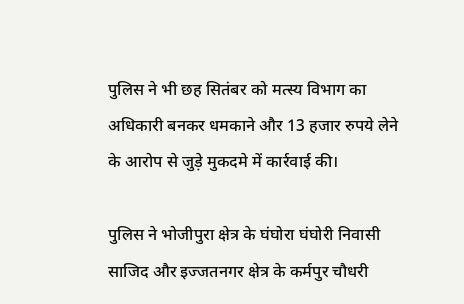पुलिस ने भी छह सितंबर को मत्स्य विभाग का अधिकारी बनकर धमकाने और 13 हजार रुपये लेने के आरोप से जुड़े मुकदमे में कार्रवाई की।

पुलिस ने भोजीपुरा क्षेत्र के घंघोरा घंघोरी निवासी साजिद और इज्जतनगर क्षेत्र के कर्मपुर चौधरी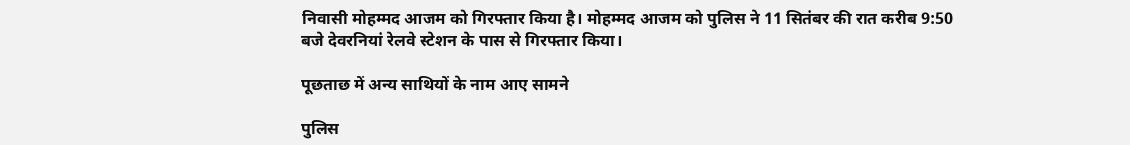निवासी मोहम्मद आजम को गिरफ्तार किया है। मोहम्मद आजम को पुलिस ने 11 सितंबर की रात करीब 9:50 बजे देवरनियां रेलवे स्टेशन के पास से गिरफ्तार किया।

पूछताछ में अन्य साथियों के नाम आए सामने

पुलिस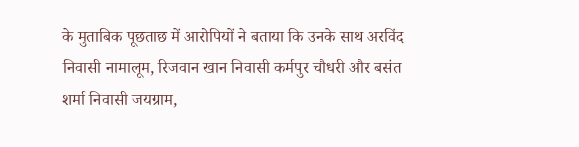के मुताबिक पूछताछ में आरोपियों ने बताया कि उनके साथ अरविंद निवासी नामालूम, रिजवान खान निवासी कर्मपुर चौधरी और बसंत शर्मा निवासी जयग्राम,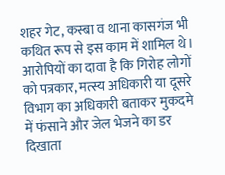शहर गेट, कस्बा व थाना कासगंज भी कथित रूप से इस काम में शामिल थे। आरोपियों का दावा है कि गिरोह लोगों को पत्रकार, मत्स्य अधिकारी या दूसरे विभाग का अधिकारी बताकर मुकदमे में फंसाने और जेल भेजने का डर दिखाता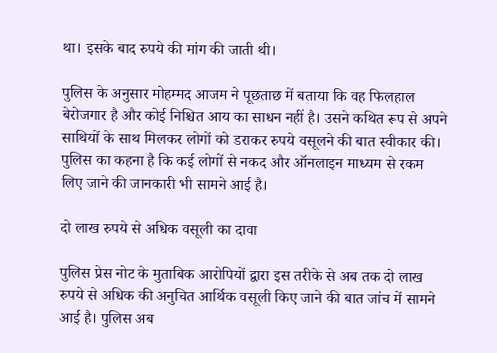था। इसके बाद रुपये की मांग की जाती थी।

पुलिस के अनुसार मोहम्मद आजम ने पूछताछ में बताया कि वह फिलहाल बेरोजगार है और कोई निश्चित आय का साधन नहीं है। उसने कथित रूप से अपने साथियों के साथ मिलकर लोगों को डराकर रुपये वसूलने की बात स्वीकार की। पुलिस का कहना है कि कई लोगों से नकद और ऑनलाइन माध्यम से रकम लिए जाने की जानकारी भी सामने आई है।

दो लाख रुपये से अधिक वसूली का दावा

पुलिस प्रेस नोट के मुताबिक आरोपियों द्वारा इस तरीके से अब तक दो लाख रुपये से अधिक की अनुचित आर्थिक वसूली किए जाने की बात जांच में सामने आई है। पुलिस अब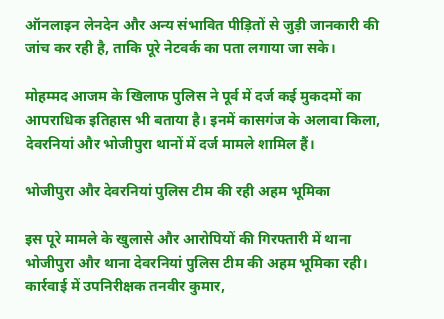ऑनलाइन लेनदेन और अन्य संभावित पीड़ितों से जुड़ी जानकारी की जांच कर रही है, ताकि पूरे नेटवर्क का पता लगाया जा सके।

मोहम्मद आजम के खिलाफ पुलिस ने पूर्व में दर्ज कई मुकदमों का आपराधिक इतिहास भी बताया है। इनमें कासगंज के अलावा किला, देवरनियां और भोजीपुरा थानों में दर्ज मामले शामिल हैं।

भोजीपुरा और देवरनियां पुलिस टीम की रही अहम भूमिका

इस पूरे मामले के खुलासे और आरोपियों की गिरफ्तारी में थाना भोजीपुरा और थाना देवरनियां पुलिस टीम की अहम भूमिका रही। कार्रवाई में उपनिरीक्षक तनवीर कुमार,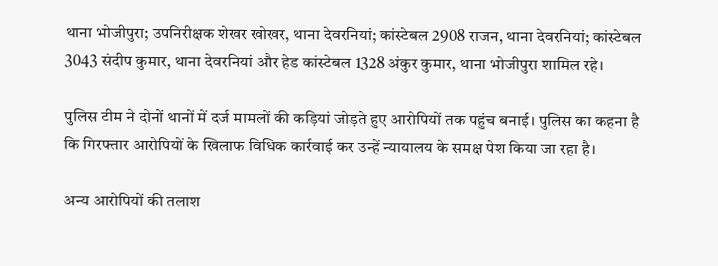थाना भोजीपुरा; उपनिरीक्षक शेखर खोखर, थाना देवरनियां; कांस्टेबल 2908 राजन, थाना देवरनियां; कांस्टेबल 3043 संदीप कुमार, थाना देवरनियां और हेड कांस्टेबल 1328 अंकुर कुमार, थाना भोजीपुरा शामिल रहे।

पुलिस टीम ने दोनों थानों में दर्ज मामलों की कड़ियां जोड़ते हुए आरोपियों तक पहुंच बनाई। पुलिस का कहना है कि गिरफ्तार आरोपियों के खिलाफ विधिक कार्रवाई कर उन्हें न्यायालय के समक्ष पेश किया जा रहा है।

अन्य आरोपियों की तलाश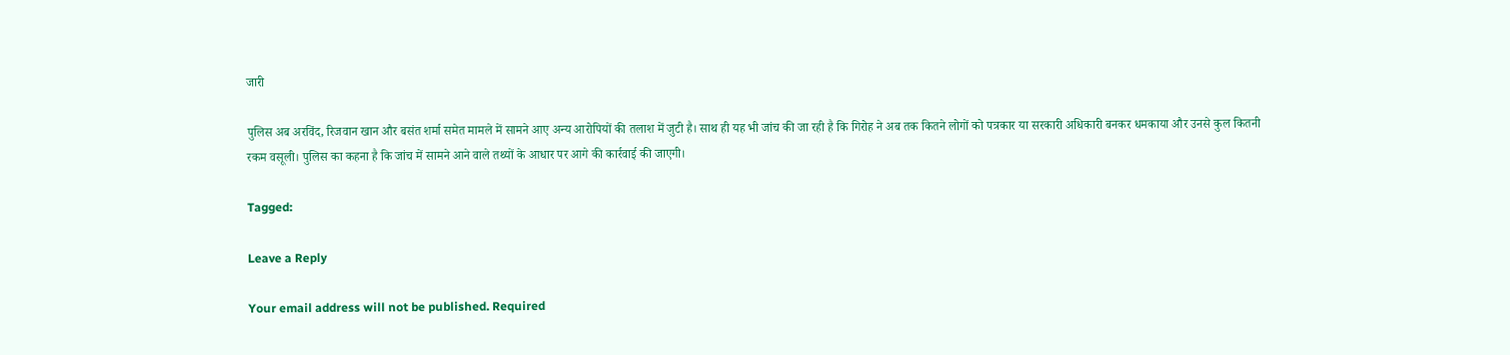जारी

पुलिस अब अरविंद, रिजवान खान और बसंत शर्मा समेत मामले में सामने आए अन्य आरोपियों की तलाश में जुटी है। साथ ही यह भी जांच की जा रही है कि गिरोह ने अब तक कितने लोगों को पत्रकार या सरकारी अधिकारी बनकर धमकाया और उनसे कुल कितनी रकम वसूली। पुलिस का कहना है कि जांच में सामने आने वाले तथ्यों के आधार पर आगे की कार्रवाई की जाएगी।

Tagged:

Leave a Reply

Your email address will not be published. Required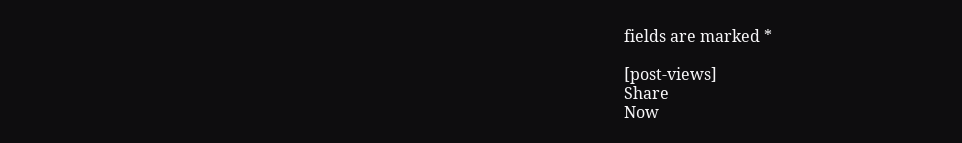fields are marked *

[post-views]
Share
Now